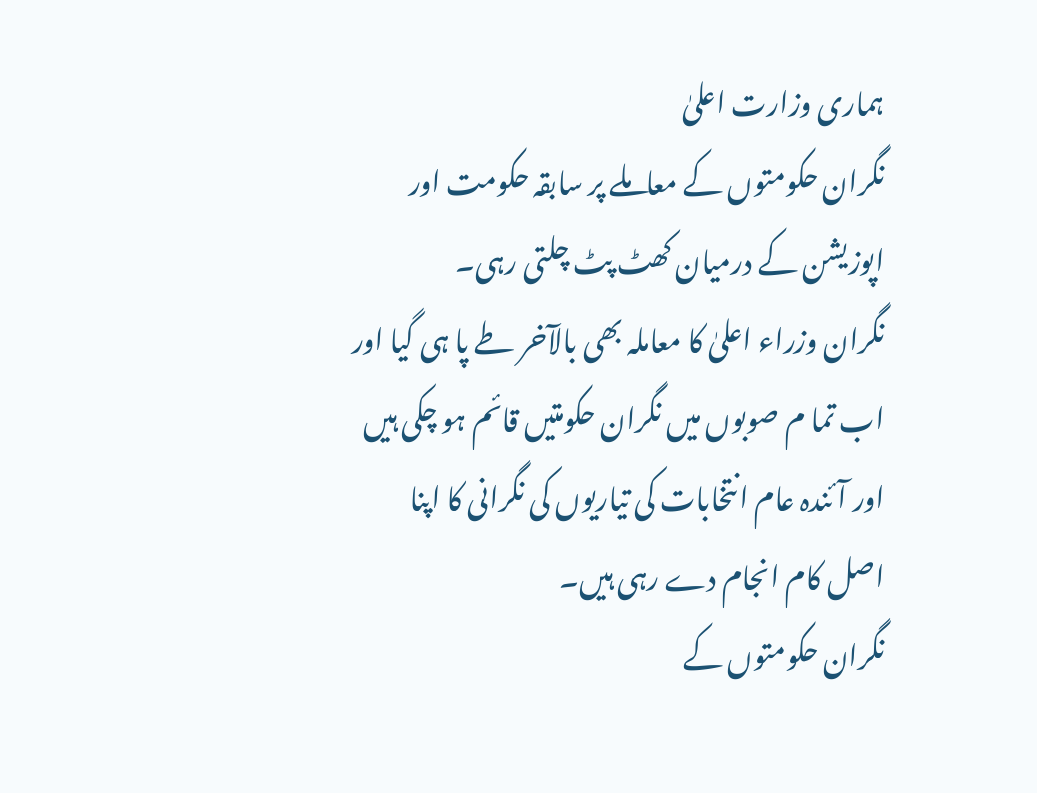ہماری وزارت اعلیٰ
نگران حکومتوں کے معاملے پر سابقہ حکومت اور اپوزیشن کے درمیان کھٹ پٹ چلتی رہی۔
نگران وزراء اعلیٰ کا معاملہ بھی بالآخر طے پا ہی گیا اور اب تما م صوبوں میں نگران حکومتیں قائم ہو چکی ہیں اور آئندہ عام انتخابات کی تیاریوں کی نگرانی کا اپنا اصل کام انجام دے رہی ہیں۔
نگران حکومتوں کے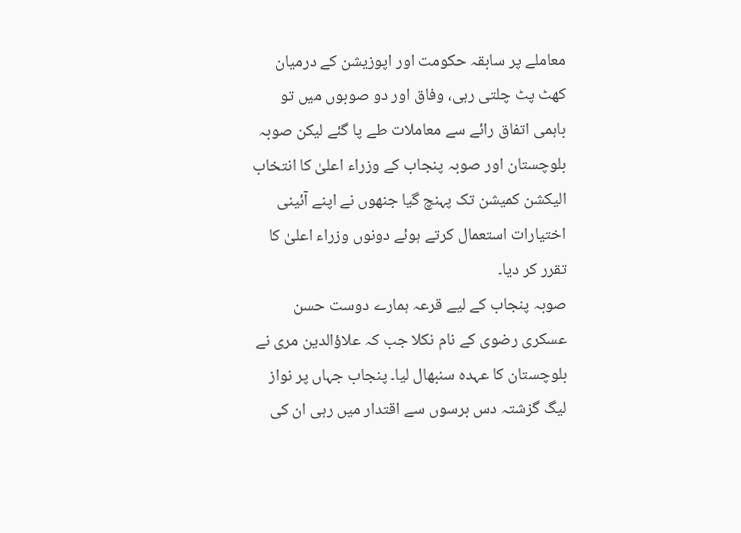معاملے پر سابقہ حکومت اور اپوزیشن کے درمیان کھٹ پٹ چلتی رہی، وفاق اور دو صوبوں میں تو باہمی اتفاق رائے سے معاملات طے پا گئے لیکن صوبہ بلوچستان اور صوبہ پنجاب کے وزراء اعلیٰ کا انتخاب الیکشن کمیشن تک پہنچ گیا جنھوں نے اپنے آئینی اختیارات استعمال کرتے ہوئے دونوں وزراء اعلیٰ کا تقرر کر دیا۔
صوبہ پنجاب کے لیے قرعہ ہمارے دوست حسن عسکری رضوی کے نام نکلا جب کہ علاؤالدین مری نے بلوچستان کا عہدہ سنبھال لیا۔ پنجاب جہاں پر نواز لیگ گزشتہ دس برسوں سے اقتدار میں رہی ان کی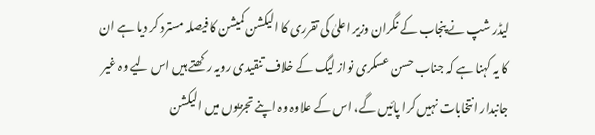لیڈر شپ نے پنجاب کے نگران وزیر اعلیٰ کی تقرری کا الیکشن کمیشن کا فیصلہ مسترد کر دیا ہے ان کا یہ کہنا ہے کہ جناب حسن عسکری نواز لیگ کے خلاف تنقیدی رویہ رکھتے ہیں اس لیے وہ غیر جانبدار انتخابات نہیں کرا پائیں گے، اس کے علاوہ وہ اپنے تجزیوں میں الیکشن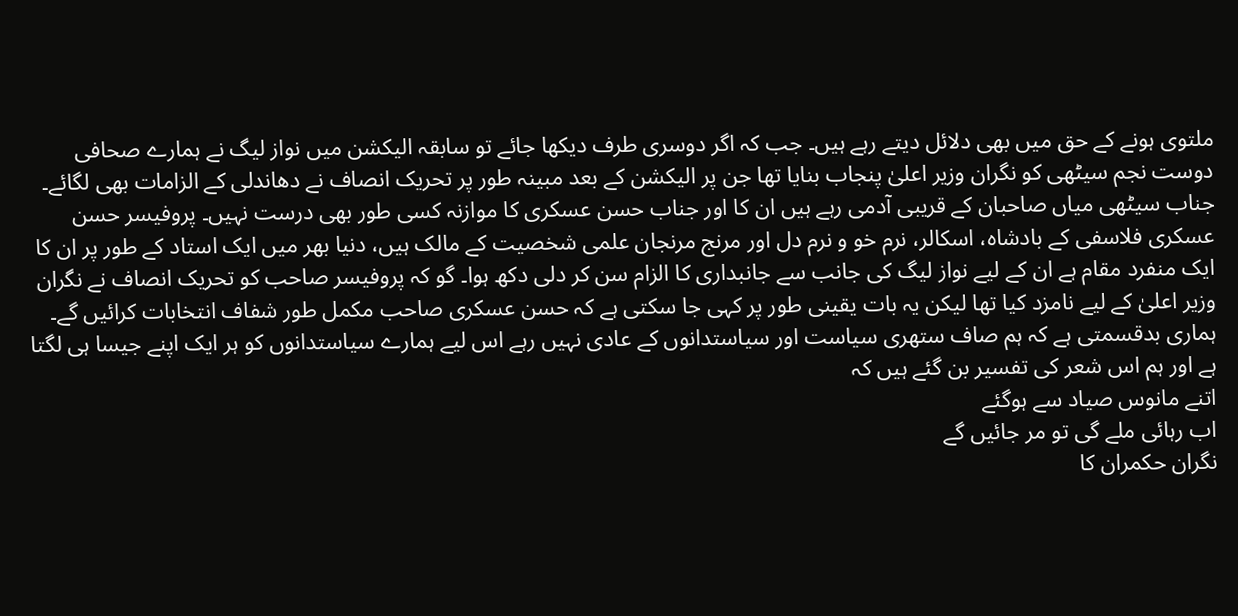ملتوی ہونے کے حق میں بھی دلائل دیتے رہے ہیں۔ جب کہ اگر دوسری طرف دیکھا جائے تو سابقہ الیکشن میں نواز لیگ نے ہمارے صحافی دوست نجم سیٹھی کو نگران وزیر اعلیٰ پنجاب بنایا تھا جن پر الیکشن کے بعد مبینہ طور پر تحریک انصاف نے دھاندلی کے الزامات بھی لگائے۔
جناب سیٹھی میاں صاحبان کے قریبی آدمی رہے ہیں ان کا اور جناب حسن عسکری کا موازنہ کسی طور بھی درست نہیں۔ پروفیسر حسن عسکری فلاسفی کے بادشاہ، اسکالر، نرم خو و نرم دل اور مرنج مرنجان علمی شخصیت کے مالک ہیں، دنیا بھر میں ایک استاد کے طور پر ان کا ایک منفرد مقام ہے ان کے لیے نواز لیگ کی جانب سے جانبداری کا الزام سن کر دلی دکھ ہوا۔ گو کہ پروفیسر صاحب کو تحریک انصاف نے نگران وزیر اعلیٰ کے لیے نامزد کیا تھا لیکن یہ بات یقینی طور پر کہی جا سکتی ہے کہ حسن عسکری صاحب مکمل طور شفاف انتخابات کرائیں گے۔ ہماری بدقسمتی ہے کہ ہم صاف ستھری سیاست اور سیاستدانوں کے عادی نہیں رہے اس لیے ہمارے سیاستدانوں کو ہر ایک اپنے جیسا ہی لگتا ہے اور ہم اس شعر کی تفسیر بن گئے ہیں کہ
اتنے مانوس صیاد سے ہوگئے
اب رہائی ملے گی تو مر جائیں گے
نگران حکمران کا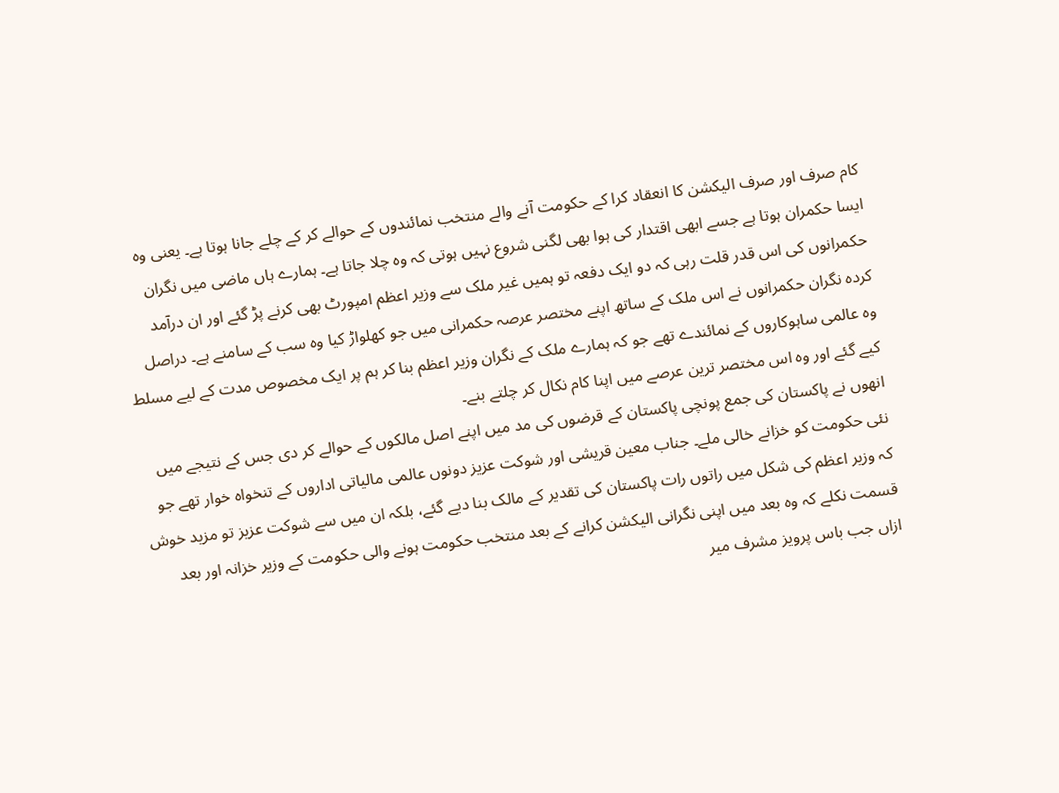کام صرف اور صرف الیکشن کا انعقاد کرا کے حکومت آنے والے منتخب نمائندوں کے حوالے کر کے چلے جانا ہوتا ہے۔ یعنی وہ ایسا حکمران ہوتا ہے جسے ابھی اقتدار کی ہوا بھی لگنی شروع نہیں ہوتی کہ وہ چلا جاتا ہے۔ ہمارے ہاں ماضی میں نگران حکمرانوں کی اس قدر قلت رہی کہ دو ایک دفعہ تو ہمیں غیر ملک سے وزیر اعظم امپورٹ بھی کرنے پڑ گئے اور ان درآمد کردہ نگران حکمرانوں نے اس ملک کے ساتھ اپنے مختصر عرصہ حکمرانی میں جو کھلواڑ کیا وہ سب کے سامنے ہے۔ دراصل وہ عالمی ساہوکاروں کے نمائندے تھے جو کہ ہمارے ملک کے نگران وزیر اعظم بنا کر ہم پر ایک مخصوص مدت کے لیے مسلط کیے گئے اور وہ اس مختصر ترین عرصے میں اپنا کام نکال کر چلتے بنے۔
انھوں نے پاکستان کی جمع پونچی پاکستان کے قرضوں کی مد میں اپنے اصل مالکوں کے حوالے کر دی جس کے نتیجے میں نئی حکومت کو خزانے خالی ملے۔ جناب معین قریشی اور شوکت عزیز دونوں عالمی مالیاتی اداروں کے تنخواہ خوار تھے جو کہ وزیر اعظم کی شکل میں راتوں رات پاکستان کی تقدیر کے مالک بنا دیے گئے، بلکہ ان میں سے شوکت عزیز تو مزید خوش قسمت نکلے کہ وہ بعد میں اپنی نگرانی الیکشن کرانے کے بعد منتخب حکومت ہونے والی حکومت کے وزیر خزانہ اور بعد ازاں جب باس پرویز مشرف میر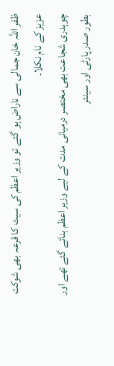ظفر اللہ خان جمالی سے ناراض ہو گئے تو وزیر اعظم کی سیٹ کا قرعہ بھی شوکت عزیز کے نام نکلا۔
چوہدری شجاعت بھی مختصر درمیانی مدت کے لیے وزیر اعظم بنائے گئے تھے اور بطور صدر پارٹی اور سینئر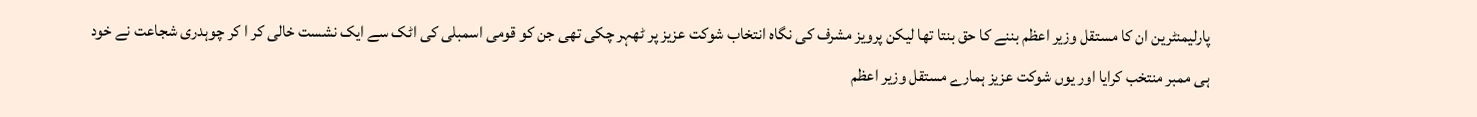پارلیمنٹرین ان کا مستقل وزیر اعظم بننے کا حق بنتا تھا لیکن پرویز مشرف کی نگاہ انتخاب شوکت عزیز پر ٹھہر چکی تھی جن کو قومی اسمبلی کی اٹک سے ایک نشست خالی کر ا کر چوہدری شجاعت نے خود ہی ممبر منتخب کرایا اور یوں شوکت عزیز ہمارے مستقل وزیر اعظم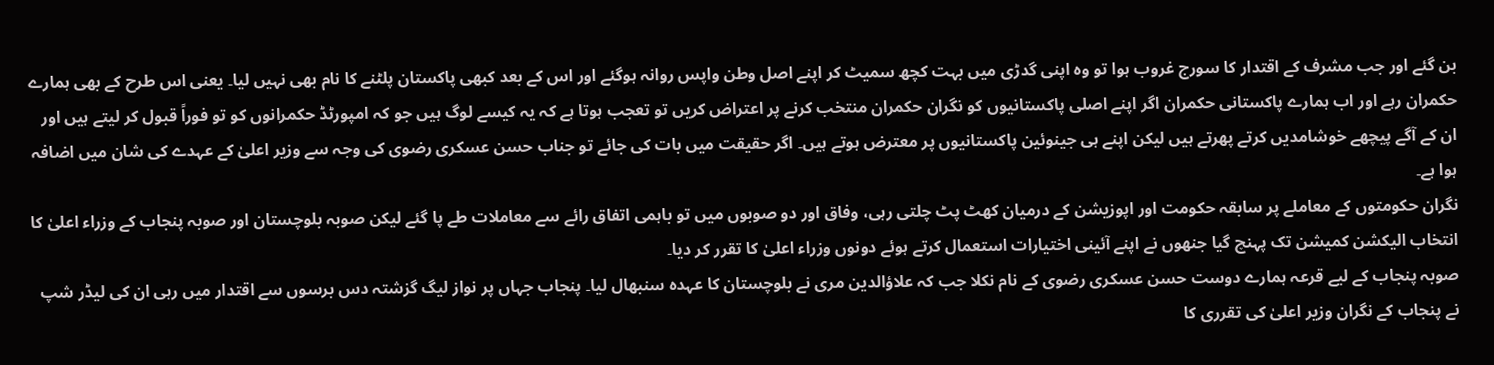بن گئے اور جب مشرف کے اقتدار کا سورج غروب ہوا تو وہ اپنی گدڑی میں بہت کچھ سمیٹ کر اپنے اصل وطن واپس روانہ ہوگئے اور اس کے بعد کبھی پاکستان پلٹنے کا نام بھی نہیں لیا۔ یعنی اس طرح کے بھی ہمارے حکمران رہے اور اب ہمارے پاکستانی حکمران اگر اپنے اصلی پاکستانیوں کو نگران حکمران منتخب کرنے پر اعتراض کریں تو تعجب ہوتا ہے کہ یہ کیسے لوگ ہیں جو کہ امپورٹڈ حکمرانوں کو تو فوراً قبول کر لیتے ہیں اور ان کے آگے پیچھے خوشامدیں کرتے پھرتے ہیں لیکن اپنے ہی جینوئین پاکستانیوں پر معترض ہوتے ہیں۔ اگر حقیقت میں بات کی جائے تو جناب حسن عسکری رضوی کی وجہ سے وزیر اعلیٰ کے عہدے کی شان میں اضافہ ہوا ہے۔
نگران حکومتوں کے معاملے پر سابقہ حکومت اور اپوزیشن کے درمیان کھٹ پٹ چلتی رہی، وفاق اور دو صوبوں میں تو باہمی اتفاق رائے سے معاملات طے پا گئے لیکن صوبہ بلوچستان اور صوبہ پنجاب کے وزراء اعلیٰ کا انتخاب الیکشن کمیشن تک پہنچ گیا جنھوں نے اپنے آئینی اختیارات استعمال کرتے ہوئے دونوں وزراء اعلیٰ کا تقرر کر دیا۔
صوبہ پنجاب کے لیے قرعہ ہمارے دوست حسن عسکری رضوی کے نام نکلا جب کہ علاؤالدین مری نے بلوچستان کا عہدہ سنبھال لیا۔ پنجاب جہاں پر نواز لیگ گزشتہ دس برسوں سے اقتدار میں رہی ان کی لیڈر شپ نے پنجاب کے نگران وزیر اعلیٰ کی تقرری کا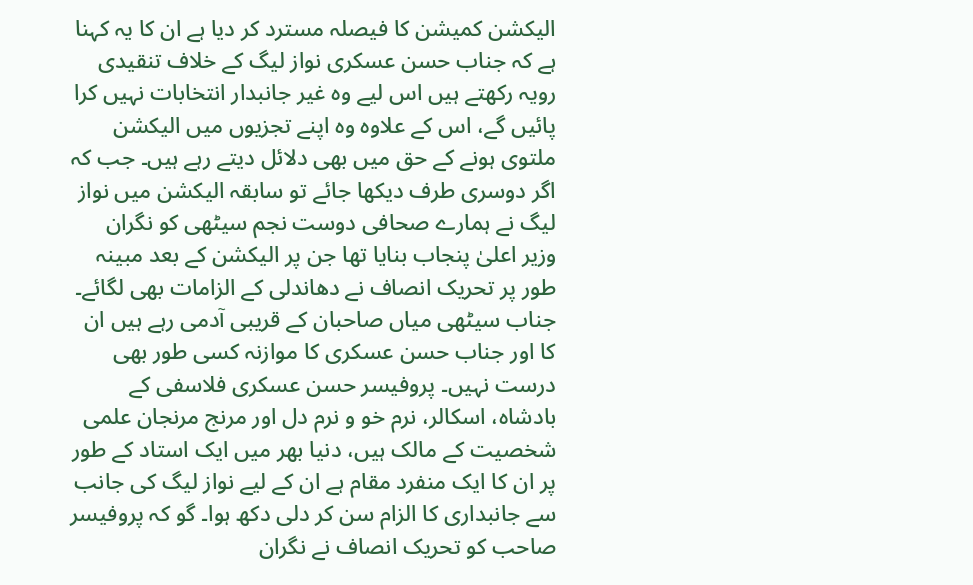الیکشن کمیشن کا فیصلہ مسترد کر دیا ہے ان کا یہ کہنا ہے کہ جناب حسن عسکری نواز لیگ کے خلاف تنقیدی رویہ رکھتے ہیں اس لیے وہ غیر جانبدار انتخابات نہیں کرا پائیں گے، اس کے علاوہ وہ اپنے تجزیوں میں الیکشن ملتوی ہونے کے حق میں بھی دلائل دیتے رہے ہیں۔ جب کہ اگر دوسری طرف دیکھا جائے تو سابقہ الیکشن میں نواز لیگ نے ہمارے صحافی دوست نجم سیٹھی کو نگران وزیر اعلیٰ پنجاب بنایا تھا جن پر الیکشن کے بعد مبینہ طور پر تحریک انصاف نے دھاندلی کے الزامات بھی لگائے۔
جناب سیٹھی میاں صاحبان کے قریبی آدمی رہے ہیں ان کا اور جناب حسن عسکری کا موازنہ کسی طور بھی درست نہیں۔ پروفیسر حسن عسکری فلاسفی کے بادشاہ، اسکالر، نرم خو و نرم دل اور مرنج مرنجان علمی شخصیت کے مالک ہیں، دنیا بھر میں ایک استاد کے طور پر ان کا ایک منفرد مقام ہے ان کے لیے نواز لیگ کی جانب سے جانبداری کا الزام سن کر دلی دکھ ہوا۔ گو کہ پروفیسر صاحب کو تحریک انصاف نے نگران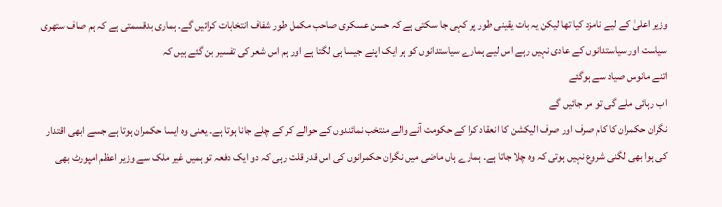وزیر اعلیٰ کے لیے نامزد کیا تھا لیکن یہ بات یقینی طور پر کہی جا سکتی ہے کہ حسن عسکری صاحب مکمل طور شفاف انتخابات کرائیں گے۔ ہماری بدقسمتی ہے کہ ہم صاف ستھری سیاست اور سیاستدانوں کے عادی نہیں رہے اس لیے ہمارے سیاستدانوں کو ہر ایک اپنے جیسا ہی لگتا ہے اور ہم اس شعر کی تفسیر بن گئے ہیں کہ
اتنے مانوس صیاد سے ہوگئے
اب رہائی ملے گی تو مر جائیں گے
نگران حکمران کا کام صرف اور صرف الیکشن کا انعقاد کرا کے حکومت آنے والے منتخب نمائندوں کے حوالے کر کے چلے جانا ہوتا ہے۔ یعنی وہ ایسا حکمران ہوتا ہے جسے ابھی اقتدار کی ہوا بھی لگنی شروع نہیں ہوتی کہ وہ چلا جاتا ہے۔ ہمارے ہاں ماضی میں نگران حکمرانوں کی اس قدر قلت رہی کہ دو ایک دفعہ تو ہمیں غیر ملک سے وزیر اعظم امپورٹ بھی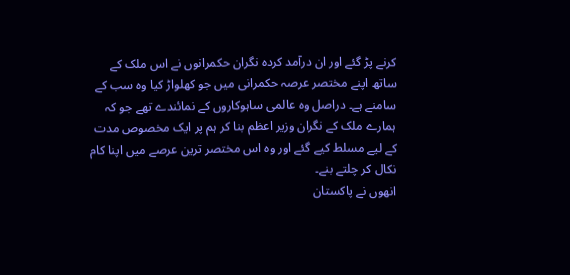کرنے پڑ گئے اور ان درآمد کردہ نگران حکمرانوں نے اس ملک کے ساتھ اپنے مختصر عرصہ حکمرانی میں جو کھلواڑ کیا وہ سب کے سامنے ہے۔ دراصل وہ عالمی ساہوکاروں کے نمائندے تھے جو کہ ہمارے ملک کے نگران وزیر اعظم بنا کر ہم پر ایک مخصوص مدت کے لیے مسلط کیے گئے اور وہ اس مختصر ترین عرصے میں اپنا کام نکال کر چلتے بنے۔
انھوں نے پاکستان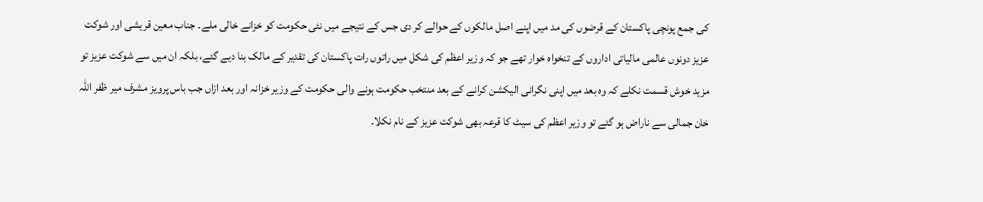کی جمع پونچی پاکستان کے قرضوں کی مد میں اپنے اصل مالکوں کے حوالے کر دی جس کے نتیجے میں نئی حکومت کو خزانے خالی ملے۔ جناب معین قریشی اور شوکت عزیز دونوں عالمی مالیاتی اداروں کے تنخواہ خوار تھے جو کہ وزیر اعظم کی شکل میں راتوں رات پاکستان کی تقدیر کے مالک بنا دیے گئے، بلکہ ان میں سے شوکت عزیز تو مزید خوش قسمت نکلے کہ وہ بعد میں اپنی نگرانی الیکشن کرانے کے بعد منتخب حکومت ہونے والی حکومت کے وزیر خزانہ اور بعد ازاں جب باس پرویز مشرف میر ظفر اللہ خان جمالی سے ناراض ہو گئے تو وزیر اعظم کی سیٹ کا قرعہ بھی شوکت عزیز کے نام نکلا۔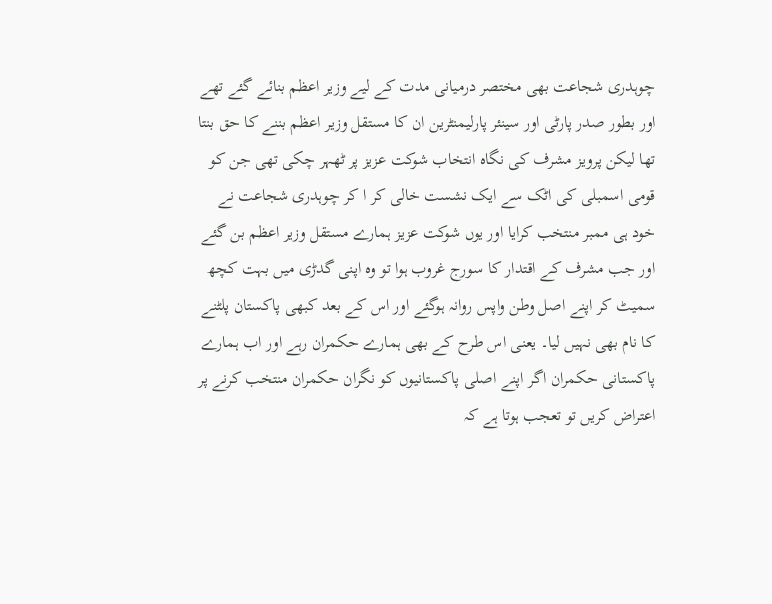چوہدری شجاعت بھی مختصر درمیانی مدت کے لیے وزیر اعظم بنائے گئے تھے اور بطور صدر پارٹی اور سینئر پارلیمنٹرین ان کا مستقل وزیر اعظم بننے کا حق بنتا تھا لیکن پرویز مشرف کی نگاہ انتخاب شوکت عزیز پر ٹھہر چکی تھی جن کو قومی اسمبلی کی اٹک سے ایک نشست خالی کر ا کر چوہدری شجاعت نے خود ہی ممبر منتخب کرایا اور یوں شوکت عزیز ہمارے مستقل وزیر اعظم بن گئے اور جب مشرف کے اقتدار کا سورج غروب ہوا تو وہ اپنی گدڑی میں بہت کچھ سمیٹ کر اپنے اصل وطن واپس روانہ ہوگئے اور اس کے بعد کبھی پاکستان پلٹنے کا نام بھی نہیں لیا۔ یعنی اس طرح کے بھی ہمارے حکمران رہے اور اب ہمارے پاکستانی حکمران اگر اپنے اصلی پاکستانیوں کو نگران حکمران منتخب کرنے پر اعتراض کریں تو تعجب ہوتا ہے کہ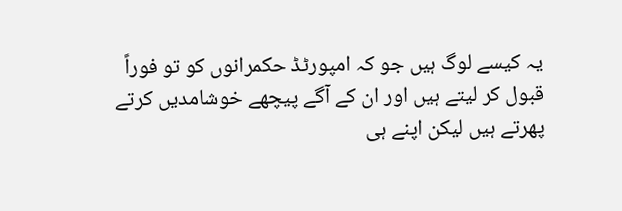یہ کیسے لوگ ہیں جو کہ امپورٹڈ حکمرانوں کو تو فوراً قبول کر لیتے ہیں اور ان کے آگے پیچھے خوشامدیں کرتے پھرتے ہیں لیکن اپنے ہی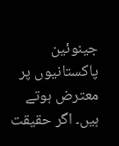جینوئین پاکستانیوں پر معترض ہوتے ہیں۔ اگر حقیقت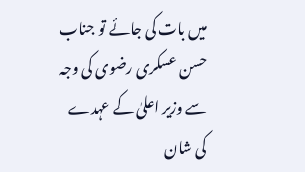میں بات کی جائے تو جناب حسن عسکری رضوی کی وجہ سے وزیر اعلیٰ کے عہدے کی شان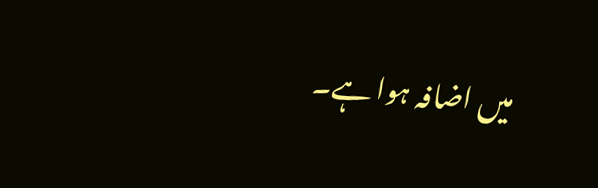میں اضافہ ہوا ہے۔